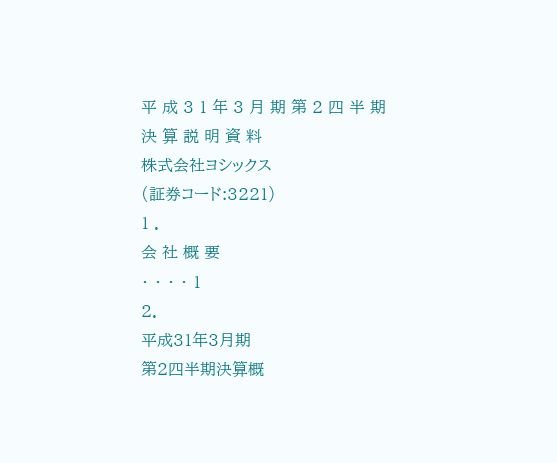平 成 3 1 年 3 月 期 第 2 四 半 期
決 算 説 明 資 料
株式会社ヨシックス
(証券コード:3221)
1 .
会 社 概 要
・ ・ ・ ・ 1
2.
平成31年3月期
第2四半期決算概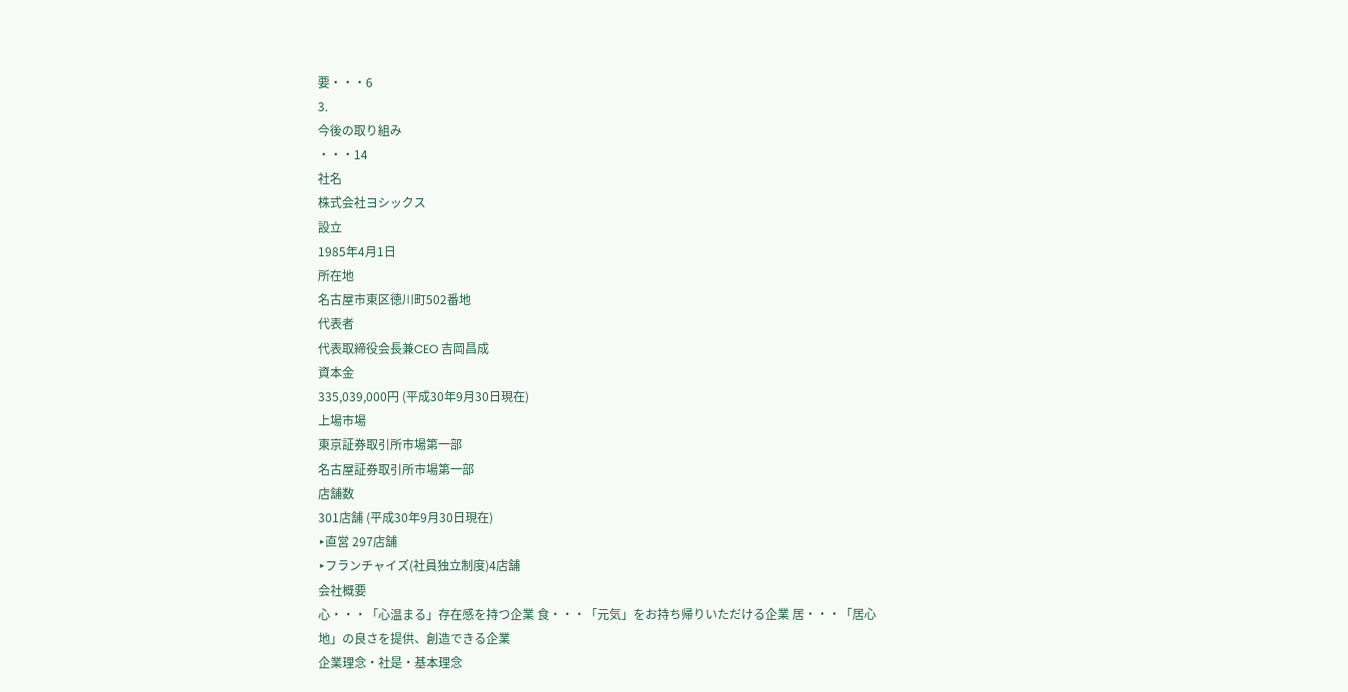要・・・6
3.
今後の取り組み
・・・14
社名
株式会社ヨシックス
設立
1985年4月1日
所在地
名古屋市東区徳川町502番地
代表者
代表取締役会長兼CEO 吉岡昌成
資本金
335,039,000円 (平成30年9月30日現在)
上場市場
東京証券取引所市場第一部
名古屋証券取引所市場第一部
店舗数
301店舗 (平成30年9月30日現在)
‣直営 297店舗
‣フランチャイズ(社員独立制度)4店舗
会社概要
心・・・「心温まる」存在感を持つ企業 食・・・「元気」をお持ち帰りいただける企業 居・・・「居心地」の良さを提供、創造できる企業
企業理念・社是・基本理念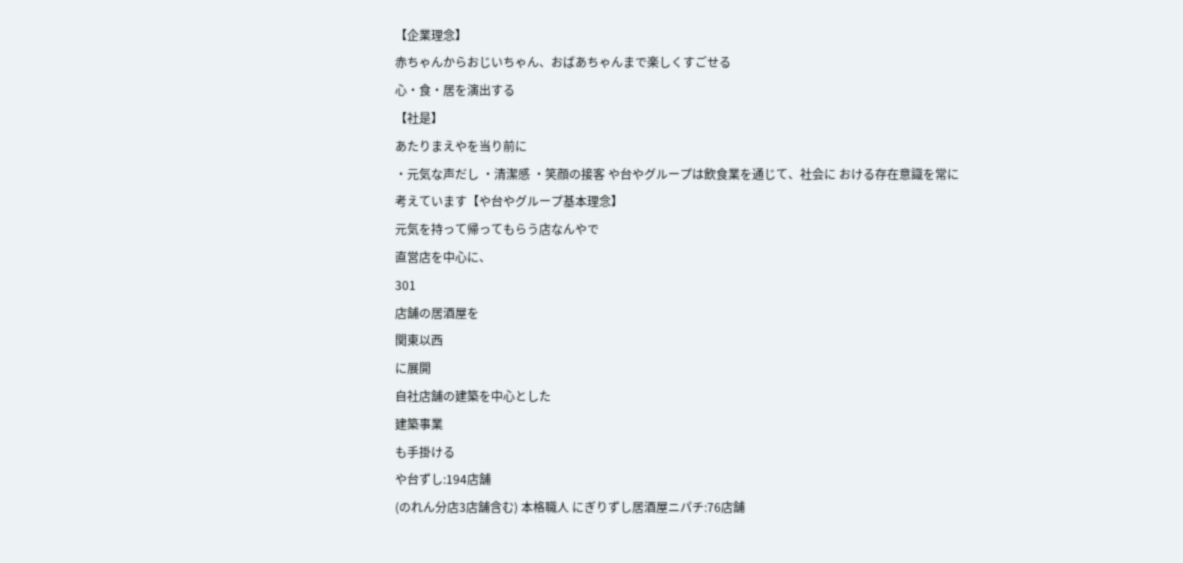【企業理念】
赤ちゃんからおじいちゃん、おばあちゃんまで楽しくすごせる
心・食・居を演出する
【社是】
あたりまえやを当り前に
・元気な声だし ・清潔感 ・笑顔の接客 や台やグループは飲食業を通じて、社会に おける存在意識を常に考えています【や台やグループ基本理念】
元気を持って帰ってもらう店なんやで
直営店を中心に、
301
店舗の居酒屋を
関東以西
に展開
自社店舗の建築を中心とした
建築事業
も手掛ける
や台ずし:194店舗
(のれん分店3店舗含む) 本格職人 にぎりずし居酒屋ニパチ:76店舗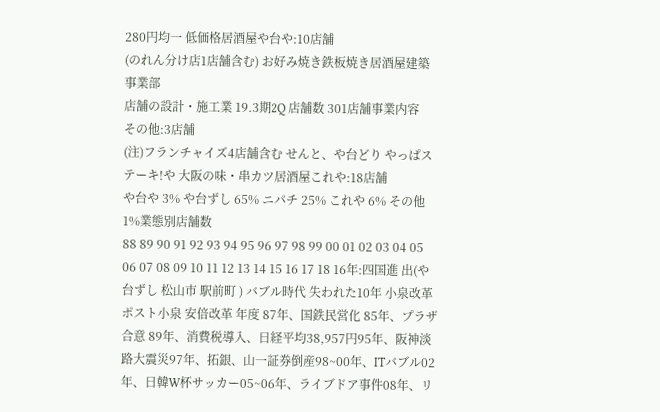280円均一 低価格居酒屋や台や:10店舗
(のれん分け店1店舗含む) お好み焼き鉄板焼き居酒屋建築
事業部
店舗の設計・施工業 19.3期2Q 店舗数 301店舗事業内容
その他:3店舗
(注)フランチャイズ4店舗含む せんと、や台どり やっぱステーキ!や 大阪の味・串カツ居酒屋これや:18店舗
や台や 3% や台ずし 65% ニパチ 25% これや 6% その他 1%業態別店舗数
88 89 90 91 92 93 94 95 96 97 98 99 00 01 02 03 04 05 06 07 08 09 10 11 12 13 14 15 16 17 18 16年:四国進 出(や 台ずし 松山市 駅前町 ) バブル時代 失われた10年 小泉改革 ポスト小泉 安倍改革 年度 87年、国鉄民営化 85年、プラザ合意 89年、消費税導入、日経平均38,957円95年、阪神淡路大震災97年、拓銀、山一証券倒産98~00年、ITバブル02年、日韓W杯サッカー05~06年、ライブドア事件08年、リ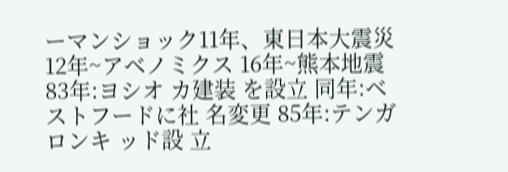ーマンショック11年、東日本大震災12年~アベノミクス 16年~熊本地震 83年:ヨシオ カ建装 を設立 同年:ベストフードに社 名変更 85年:テンガ ロンキ ッド設 立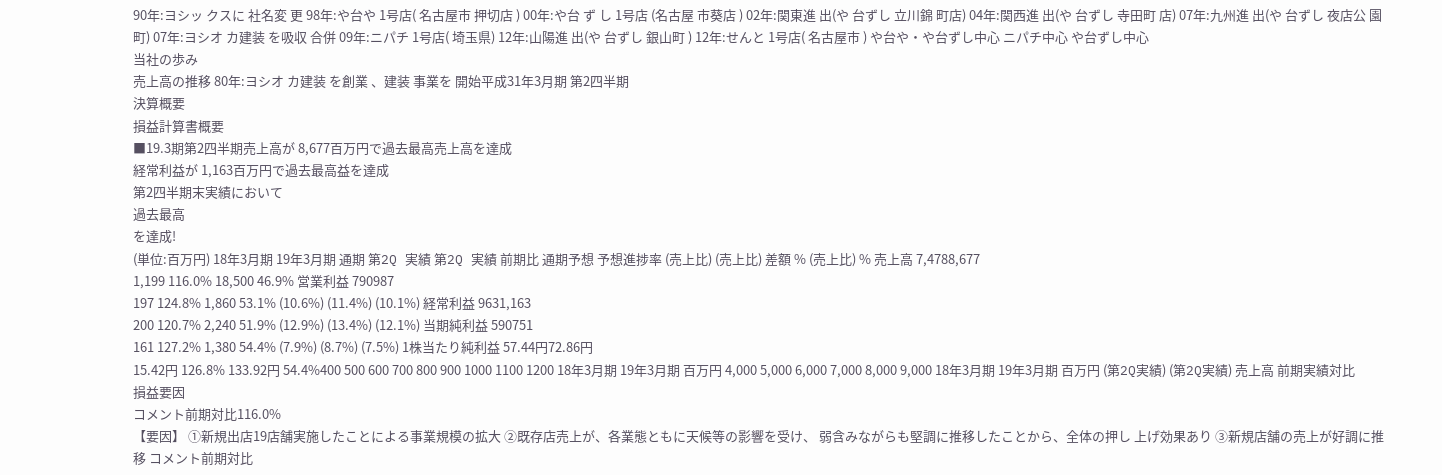90年:ヨシッ クスに 社名変 更 98年:や台や 1号店( 名古屋市 押切店 ) 00年:や台 ず し 1号店 (名古屋 市葵店 ) 02年:関東進 出(や 台ずし 立川錦 町店) 04年:関西進 出(や 台ずし 寺田町 店) 07年:九州進 出(や 台ずし 夜店公 園町) 07年:ヨシオ カ建装 を吸収 合併 09年:ニパチ 1号店( 埼玉県) 12年:山陽進 出(や 台ずし 銀山町 ) 12年:せんと 1号店( 名古屋市 ) や台や・や台ずし中心 ニパチ中心 や台ずし中心
当社の歩み
売上高の推移 80年:ヨシオ カ建装 を創業 、建装 事業を 開始平成31年3月期 第2四半期
決算概要
損益計算書概要
■19.3期第2四半期売上高が 8,677百万円で過去最高売上高を達成
経常利益が 1,163百万円で過去最高益を達成
第2四半期末実績において
過去最高
を達成!
(単位:百万円) 18年3月期 19年3月期 通期 第2Q 実績 第2Q 実績 前期比 通期予想 予想進捗率 (売上比) (売上比) 差額 % (売上比) % 売上高 7,4788,677
1,199 116.0% 18,500 46.9% 営業利益 790987
197 124.8% 1,860 53.1% (10.6%) (11.4%) (10.1%) 経常利益 9631,163
200 120.7% 2,240 51.9% (12.9%) (13.4%) (12.1%) 当期純利益 590751
161 127.2% 1,380 54.4% (7.9%) (8.7%) (7.5%) 1株当たり純利益 57.44円72.86円
15.42円 126.8% 133.92円 54.4%400 500 600 700 800 900 1000 1100 1200 18年3月期 19年3月期 百万円 4,000 5,000 6,000 7,000 8,000 9,000 18年3月期 19年3月期 百万円 (第2Q実績) (第2Q実績) 売上高 前期実績対比
損益要因
コメント前期対比116.0%
【要因】 ①新規出店19店舗実施したことによる事業規模の拡大 ②既存店売上が、各業態ともに天候等の影響を受け、 弱含みながらも堅調に推移したことから、全体の押し 上げ効果あり ③新規店舗の売上が好調に推移 コメント前期対比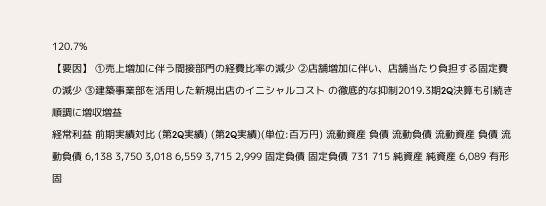120.7%
【要因】 ①売上増加に伴う間接部門の経費比率の減少 ②店舗増加に伴い、店舗当たり負担する固定費の減少 ③建築事業部を活用した新規出店のイニシャルコスト の徹底的な抑制2019.3期2Q決算も引続き
順調に増収増益
経常利益 前期実績対比 (第2Q実績) (第2Q実績)(単位:百万円) 流動資産 負債 流動負債 流動資産 負債 流動負債 6,138 3,750 3,018 6,559 3,715 2,999 固定負債 固定負債 731 715 純資産 純資産 6,089 有形固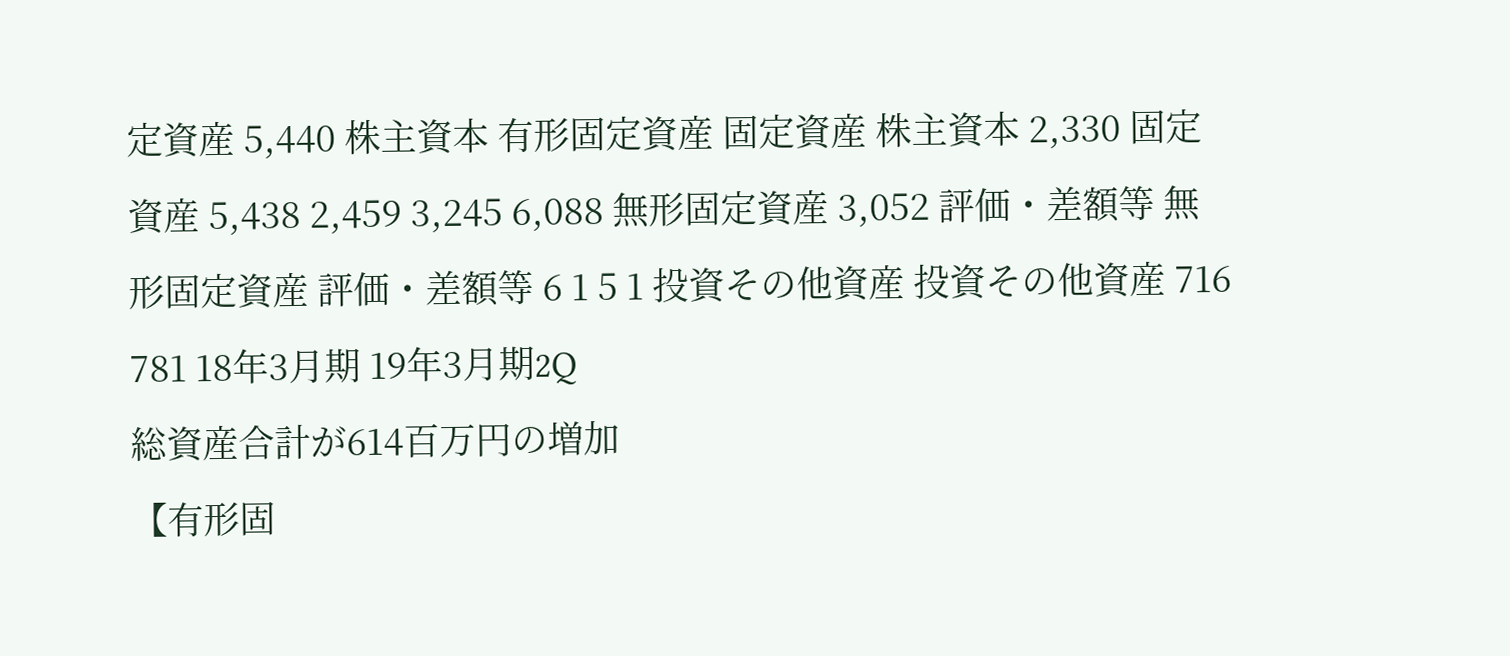定資産 5,440 株主資本 有形固定資産 固定資産 株主資本 2,330 固定資産 5,438 2,459 3,245 6,088 無形固定資産 3,052 評価・差額等 無形固定資産 評価・差額等 6 1 5 1 投資その他資産 投資その他資産 716 781 18年3月期 19年3月期2Q
総資産合計が614百万円の増加
【有形固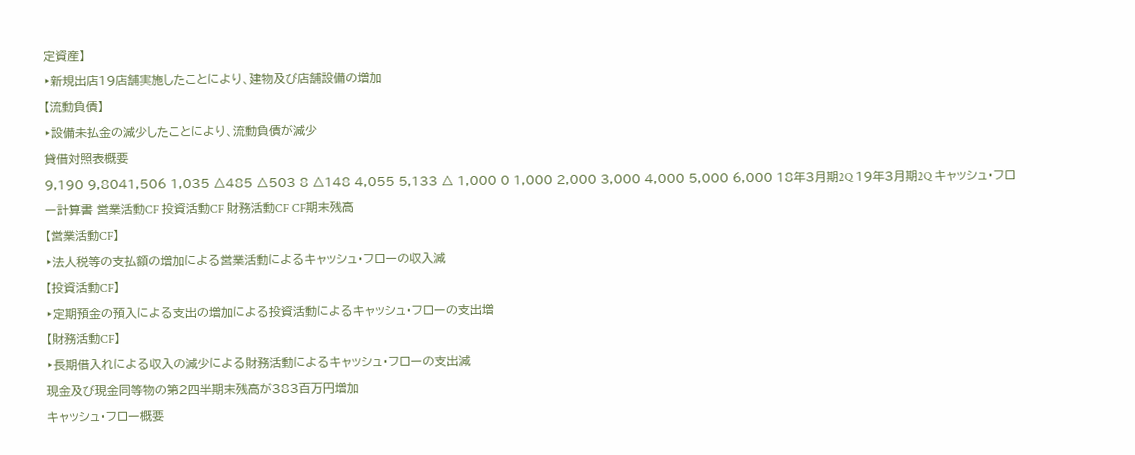定資産】
‣新規出店19店舗実施したことにより、建物及び店舗設備の増加
【流動負債】
‣設備未払金の減少したことにより、流動負債が減少
貸借対照表概要
9,190 9,8041,506 1,035 △485 △503 8 △148 4,055 5,133 △ 1,000 0 1,000 2,000 3,000 4,000 5,000 6,000 18年3月期2Q 19年3月期2Q キャッシュ・フロー計算書 営業活動CF 投資活動CF 財務活動CF CF期末残高
【営業活動CF】
‣法人税等の支払額の増加による営業活動によるキャッシュ・フローの収入減
【投資活動CF】
‣定期預金の預入による支出の増加による投資活動によるキャッシュ・フローの支出増
【財務活動CF】
‣長期借入れによる収入の減少による財務活動によるキャッシュ・フローの支出減
現金及び現金同等物の第2四半期末残高が383百万円増加
キャッシュ・フロー概要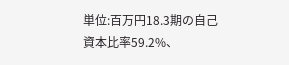単位:百万円18.3期の自己資本比率59.2%、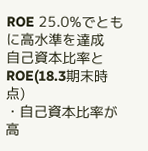ROE 25.0%でともに高水準を達成
自己資本比率とROE(18.3期末時点)
・自己資本比率が高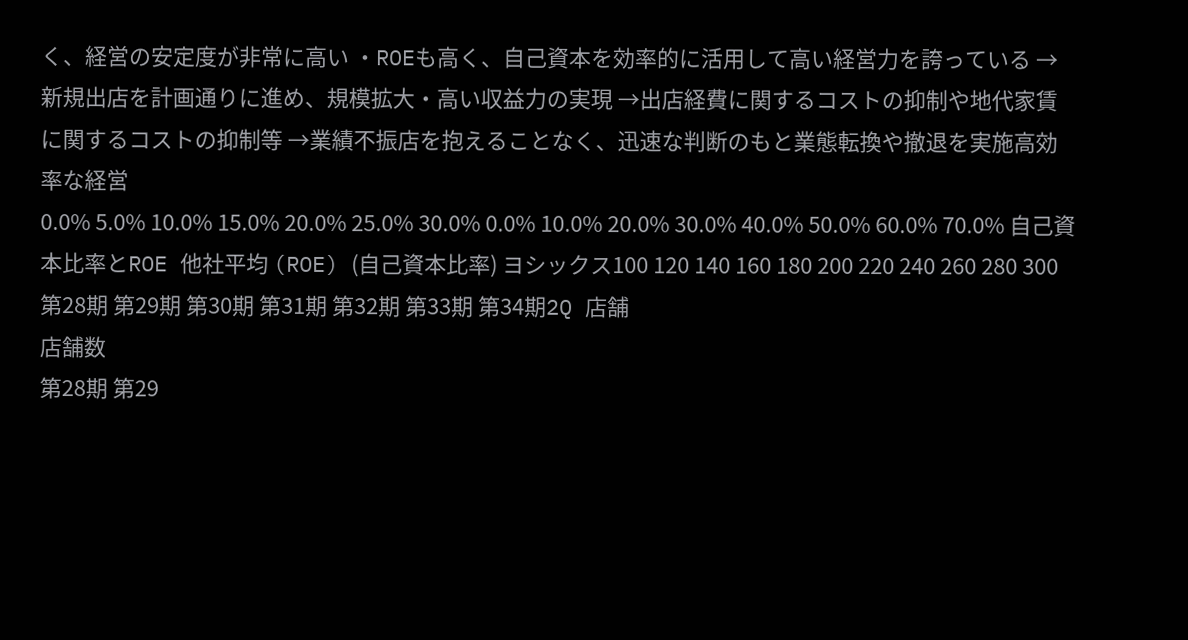く、経営の安定度が非常に高い ・ROEも高く、自己資本を効率的に活用して高い経営力を誇っている →新規出店を計画通りに進め、規模拡大・高い収益力の実現 →出店経費に関するコストの抑制や地代家賃に関するコストの抑制等 →業績不振店を抱えることなく、迅速な判断のもと業態転換や撤退を実施高効率な経営
0.0% 5.0% 10.0% 15.0% 20.0% 25.0% 30.0% 0.0% 10.0% 20.0% 30.0% 40.0% 50.0% 60.0% 70.0% 自己資本比率とROE 他社平均 (ROE) (自己資本比率) ヨシックス100 120 140 160 180 200 220 240 260 280 300 第28期 第29期 第30期 第31期 第32期 第33期 第34期2Q 店舗
店舗数
第28期 第29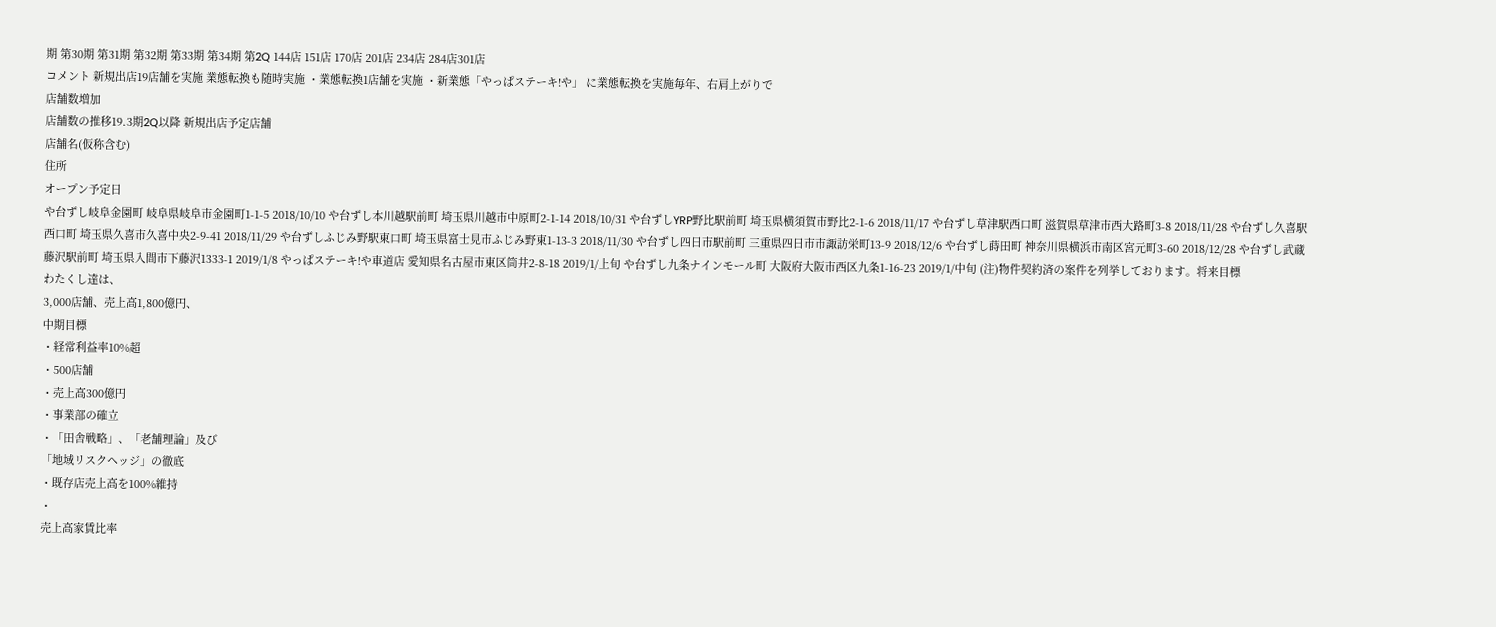期 第30期 第31期 第32期 第33期 第34期 第2Q 144店 151店 170店 201店 234店 284店301店
コメント 新規出店19店舗を実施 業態転換も随時実施 ・業態転換1店舗を実施 ・新業態「やっぱステーキ!や」 に業態転換を実施毎年、右肩上がりで
店舗数増加
店舗数の推移19.3期2Q以降 新規出店予定店舗
店舗名(仮称含む)
住所
オープン予定日
や台ずし岐阜金園町 岐阜県岐阜市金園町1-1-5 2018/10/10 や台ずし本川越駅前町 埼玉県川越市中原町2-1-14 2018/10/31 や台ずしYRP野比駅前町 埼玉県横須賀市野比2-1-6 2018/11/17 や台ずし草津駅西口町 滋賀県草津市西大路町3-8 2018/11/28 や台ずし久喜駅西口町 埼玉県久喜市久喜中央2-9-41 2018/11/29 や台ずしふじみ野駅東口町 埼玉県富士見市ふじみ野東1-13-3 2018/11/30 や台ずし四日市駅前町 三重県四日市市諏訪栄町13-9 2018/12/6 や台ずし蒔田町 神奈川県横浜市南区宮元町3-60 2018/12/28 や台ずし武蔵藤沢駅前町 埼玉県入間市下藤沢1333-1 2019/1/8 やっぱステーキ!や車道店 愛知県名古屋市東区筒井2-8-18 2019/1/上旬 や台ずし九条ナインモール町 大阪府大阪市西区九条1-16-23 2019/1/中旬 (注)物件契約済の案件を列挙しております。将来目標
わたくし達は、
3,000店舗、売上高1,800億円、
中期目標
・経常利益率10%超
・500店舗
・売上高300億円
・事業部の確立
・「田舎戦略」、「老舗理論」及び
「地域リスクヘッジ」の徹底
・既存店売上高を100%維持
・
売上高家賃比率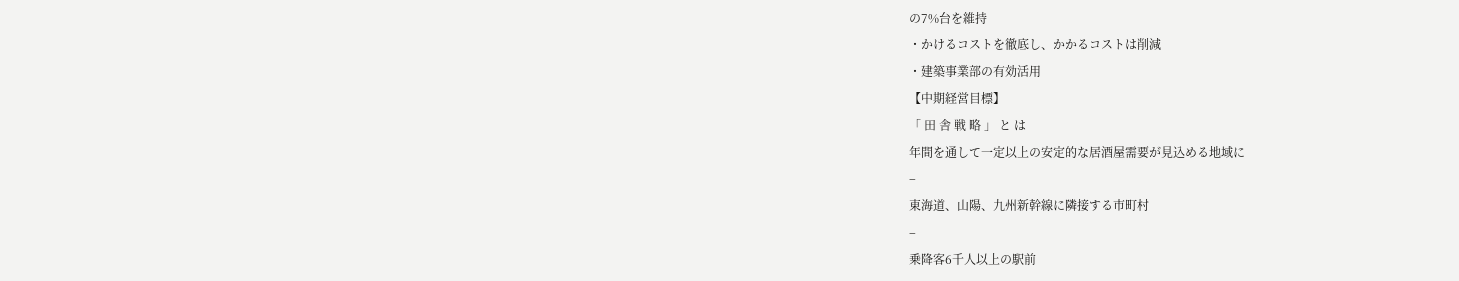の7%台を維持
・かけるコストを徹底し、かかるコストは削減
・建築事業部の有効活用
【中期経営目標】
「 田 舎 戦 略 」 と は
年間を通して一定以上の安定的な居酒屋需要が見込める地域に
‒
東海道、山陽、九州新幹線に隣接する市町村
‒
乗降客6千人以上の駅前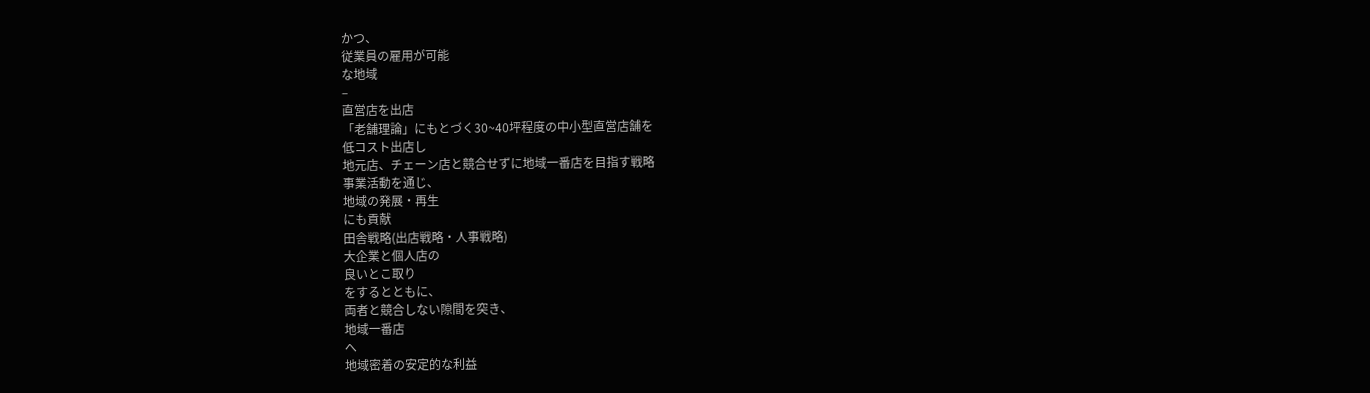かつ、
従業員の雇用が可能
な地域
‒
直営店を出店
「老舗理論」にもとづく30~40坪程度の中小型直営店舗を
低コスト出店し
地元店、チェーン店と競合せずに地域一番店を目指す戦略
事業活動を通じ、
地域の発展・再生
にも貢献
田舎戦略(出店戦略・人事戦略)
大企業と個人店の
良いとこ取り
をするとともに、
両者と競合しない隙間を突き、
地域一番店
へ
地域密着の安定的な利益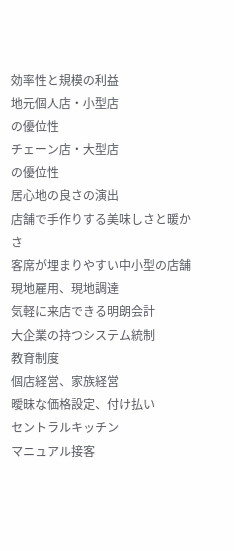効率性と規模の利益
地元個人店・小型店
の優位性
チェーン店・大型店
の優位性
居心地の良さの演出
店舗で手作りする美味しさと暖かさ
客席が埋まりやすい中小型の店舗
現地雇用、現地調達
気軽に来店できる明朗会計
大企業の持つシステム統制
教育制度
個店経営、家族経営
曖昧な価格設定、付け払い
セントラルキッチン
マニュアル接客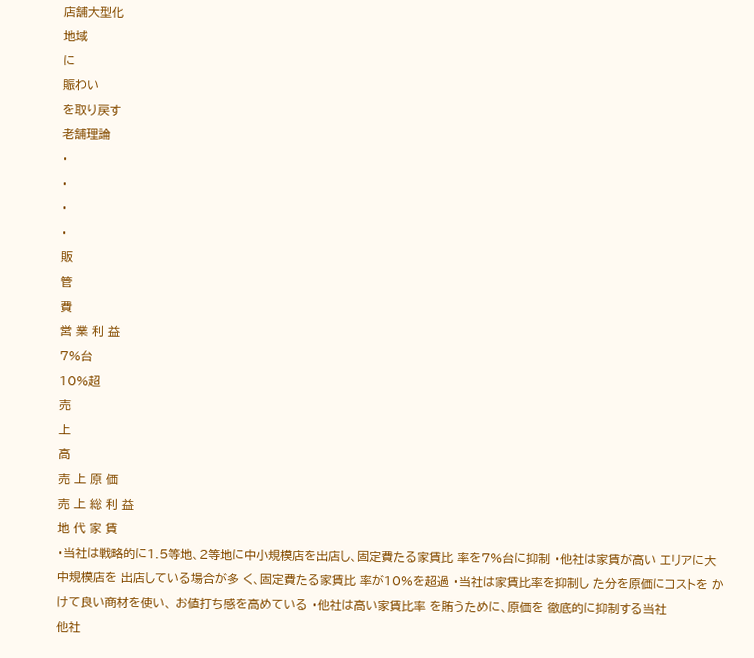店舗大型化
地域
に
賑わい
を取り戻す
老舗理論
・
・
・
・
販
管
費
営 業 利 益
7%台
10%超
売
上
高
売 上 原 価
売 上 総 利 益
地 代 家 賃
・当社は戦略的に1.5等地、2等地に中小規模店を出店し、固定費たる家賃比 率を7%台に抑制 ・他社は家賃が高い エリアに大中規模店を 出店している場合が多 く、固定費たる家賃比 率が10%を超過 ・当社は家賃比率を抑制し た分を原価にコストを かけて良い商材を使い、 お値打ち感を高めている ・他社は高い家賃比率 を賄うために、原価を 徹底的に抑制する当社
他社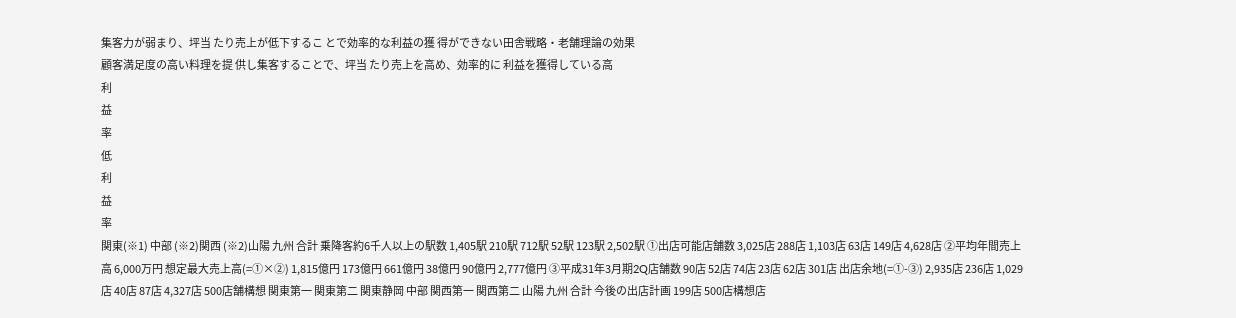集客力が弱まり、坪当 たり売上が低下するこ とで効率的な利益の獲 得ができない田舎戦略・老舗理論の効果
顧客満足度の高い料理を提 供し集客することで、坪当 たり売上を高め、効率的に 利益を獲得している高
利
益
率
低
利
益
率
関東(※1) 中部 (※2)関西 (※2)山陽 九州 合計 乗降客約6千人以上の駅数 1,405駅 210駅 712駅 52駅 123駅 2,502駅 ①出店可能店舗数 3,025店 288店 1,103店 63店 149店 4,628店 ②平均年間売上高 6,000万円 想定最大売上高(=①×②) 1,815億円 173億円 661億円 38億円 90億円 2,777億円 ③平成31年3月期2Q店舗数 90店 52店 74店 23店 62店 301店 出店余地(=①-③) 2,935店 236店 1,029店 40店 87店 4,327店 500店舗構想 関東第一 関東第二 関東静岡 中部 関西第一 関西第二 山陽 九州 合計 今後の出店計画 199店 500店構想店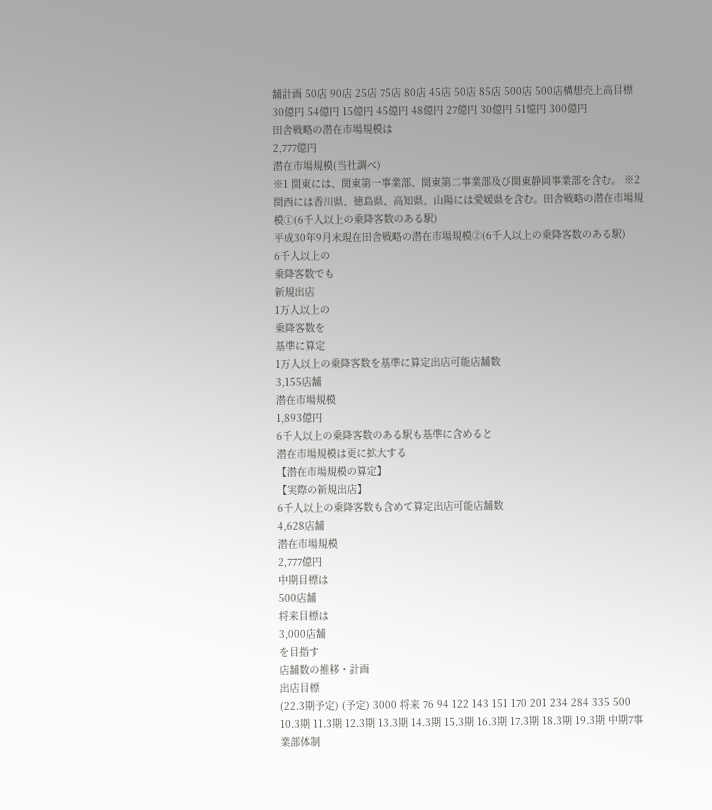舗計画 50店 90店 25店 75店 80店 45店 50店 85店 500店 500店構想売上高目標 30億円 54億円 15億円 45億円 48億円 27億円 30億円 51憶円 300億円
田舎戦略の潜在市場規模は
2,777億円
潜在市場規模(当社調べ)
※1 関東には、関東第一事業部、関東第二事業部及び関東静岡事業部を含む。 ※2 関西には香川県、徳島県、高知県、山陽には愛媛県を含む。田舎戦略の潜在市場規模①(6千人以上の乗降客数のある駅)
平成30年9月末現在田舎戦略の潜在市場規模②(6千人以上の乗降客数のある駅)
6千人以上の
乗降客数でも
新規出店
1万人以上の
乗降客数を
基準に算定
1万人以上の乗降客数を基準に算定出店可能店舗数
3,155店舗
潜在市場規模
1,893億円
6千人以上の乗降客数のある駅も基準に含めると
潜在市場規模は更に拡大する
【潜在市場規模の算定】
【実際の新規出店】
6千人以上の乗降客数も含めて算定出店可能店舗数
4,628店舗
潜在市場規模
2,777億円
中期目標は
500店舗
将来目標は
3,000店舗
を目指す
店舗数の推移・計画
出店目標
(22.3期予定) (予定) 3000 将来 76 94 122 143 151 170 201 234 284 335 500 10.3期 11.3期 12.3期 13.3期 14.3期 15.3期 16.3期 17.3期 18.3期 19.3期 中期7事業部体制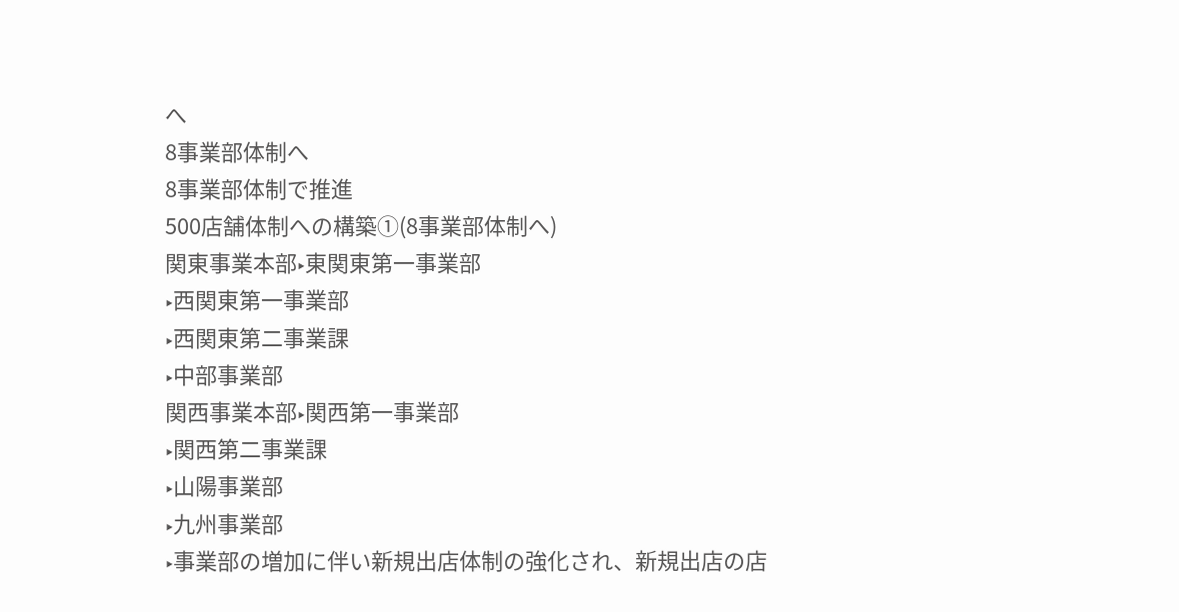へ
8事業部体制へ
8事業部体制で推進
500店舗体制への構築①(8事業部体制へ)
関東事業本部‣東関東第一事業部
‣西関東第一事業部
‣西関東第二事業課
‣中部事業部
関西事業本部‣関西第一事業部
‣関西第二事業課
‣山陽事業部
‣九州事業部
‣事業部の増加に伴い新規出店体制の強化され、新規出店の店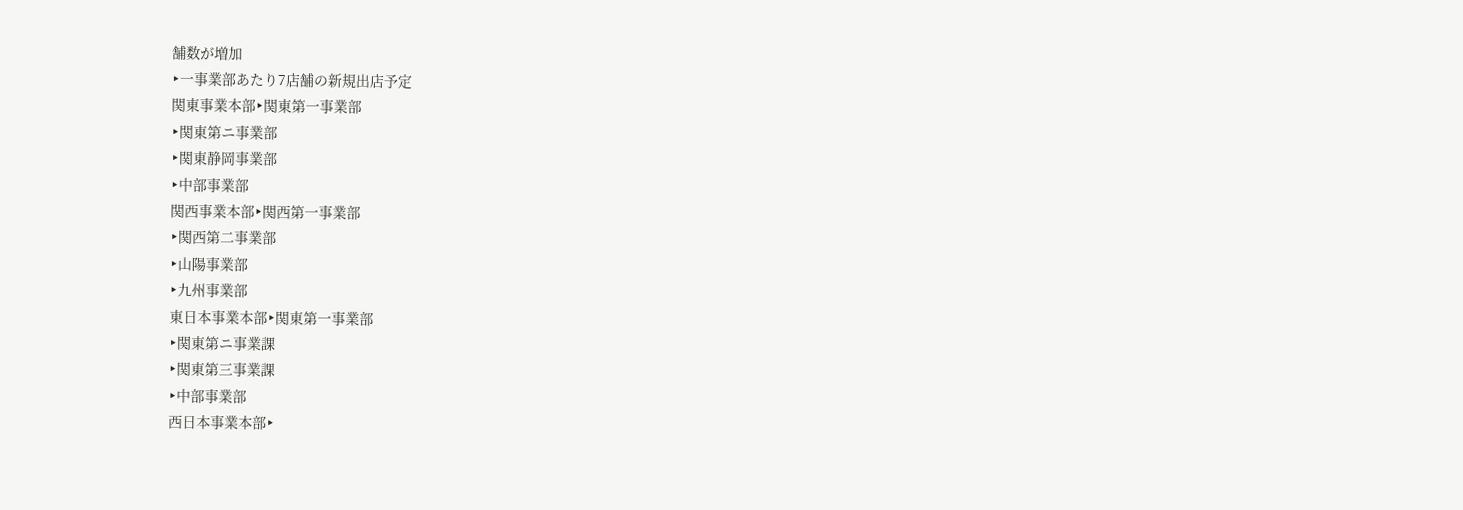舗数が増加
‣一事業部あたり7店舗の新規出店予定
関東事業本部‣関東第一事業部
‣関東第ニ事業部
‣関東静岡事業部
‣中部事業部
関西事業本部‣関西第一事業部
‣関西第二事業部
‣山陽事業部
‣九州事業部
東日本事業本部‣関東第一事業部
‣関東第ニ事業課
‣関東第三事業課
‣中部事業部
西日本事業本部‣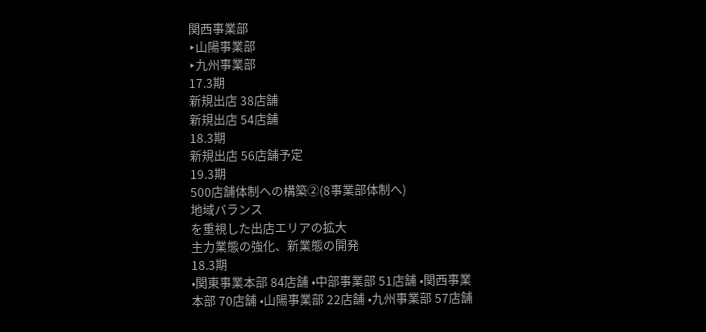関西事業部
‣山陽事業部
‣九州事業部
17.3期
新規出店 38店舗
新規出店 54店舗
18.3期
新規出店 56店舗予定
19.3期
500店舗体制への構築②(8事業部体制へ)
地域バランス
を重視した出店エリアの拡大
主力業態の強化、新業態の開発
18.3期
•関東事業本部 84店舗 •中部事業部 51店舗 •関西事業本部 70店舗 •山陽事業部 22店舗 •九州事業部 57店舗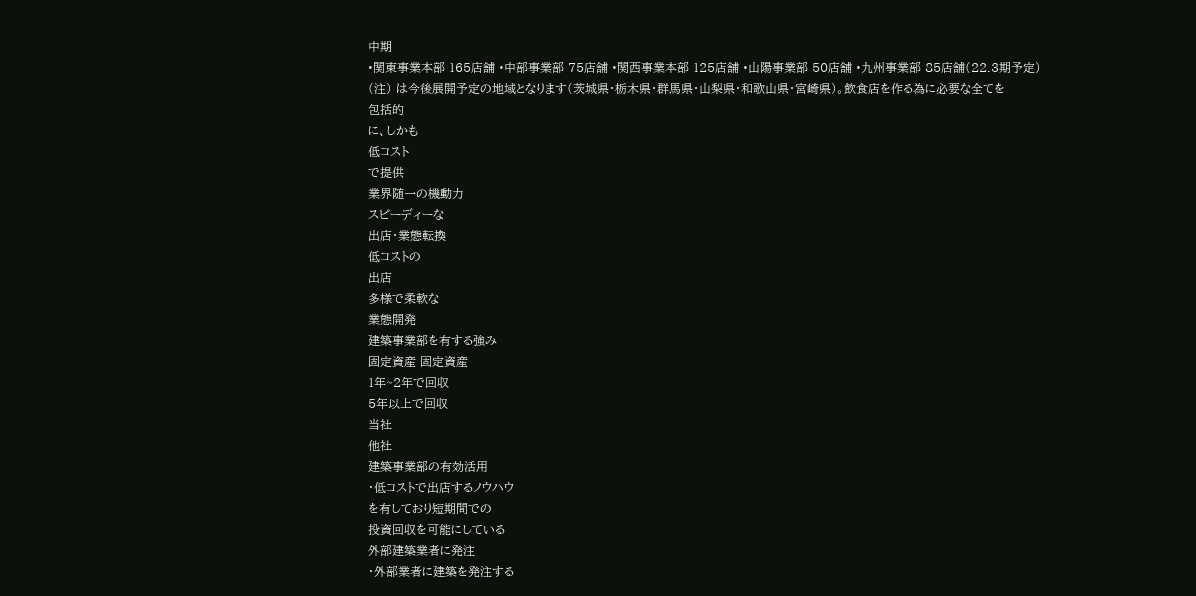中期
•関東事業本部 165店舗 •中部事業部 75店舗 •関西事業本部 125店舗 •山陽事業部 50店舗 •九州事業部 85店舗(22.3期予定)
(注) は今後展開予定の地域となります(茨城県・栃木県・群馬県・山梨県・和歌山県・宮崎県)。飲食店を作る為に必要な全てを
包括的
に、しかも
低コスト
で提供
業界随一の機動力
スピーディーな
出店・業態転換
低コストの
出店
多様で柔軟な
業態開発
建築事業部を有する強み
固定資産 固定資産
1年~2年で回収
5年以上で回収
当社
他社
建築事業部の有効活用
・低コストで出店するノウハウ
を有しており短期間での
投資回収を可能にしている
外部建築業者に発注
・外部業者に建築を発注する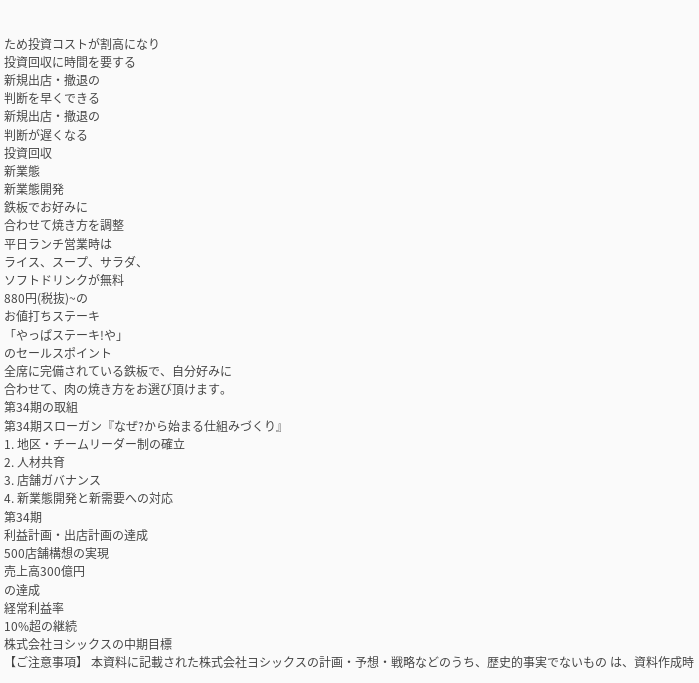ため投資コストが割高になり
投資回収に時間を要する
新規出店・撤退の
判断を早くできる
新規出店・撤退の
判断が遅くなる
投資回収
新業態
新業態開発
鉄板でお好みに
合わせて焼き方を調整
平日ランチ営業時は
ライス、スープ、サラダ、
ソフトドリンクが無料
880円(税抜)~の
お値打ちステーキ
「やっぱステーキ!や」
のセールスポイント
全席に完備されている鉄板で、自分好みに
合わせて、肉の焼き方をお選び頂けます。
第34期の取組
第34期スローガン『なぜ?から始まる仕組みづくり』
1. 地区・チームリーダー制の確立
2. 人材共育
3. 店舗ガバナンス
4. 新業態開発と新需要への対応
第34期
利益計画・出店計画の達成
500店舗構想の実現
売上高300億円
の達成
経常利益率
10%超の継続
株式会社ヨシックスの中期目標
【ご注意事項】 本資料に記載された株式会社ヨシックスの計画・予想・戦略などのうち、歴史的事実でないもの は、資料作成時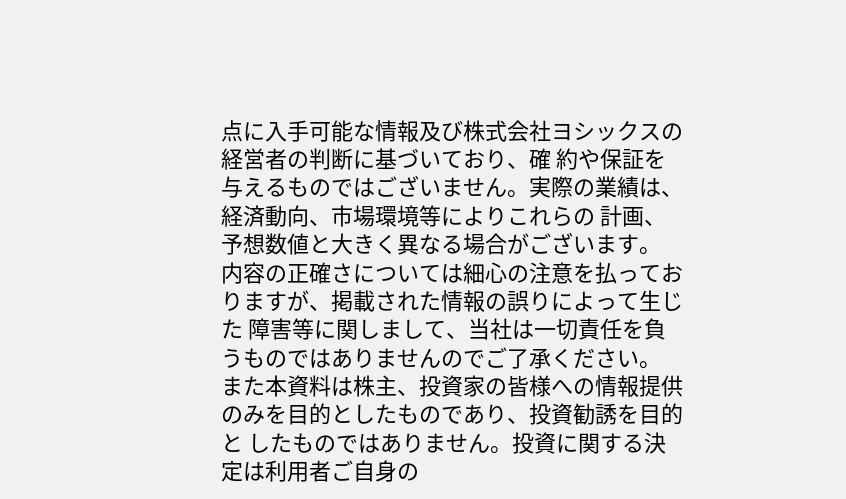点に入手可能な情報及び株式会社ヨシックスの経営者の判断に基づいており、確 約や保証を与えるものではございません。実際の業績は、経済動向、市場環境等によりこれらの 計画、予想数値と大きく異なる場合がございます。 内容の正確さについては細心の注意を払っておりますが、掲載された情報の誤りによって生じた 障害等に関しまして、当社は一切責任を負うものではありませんのでご了承ください。 また本資料は株主、投資家の皆様への情報提供のみを目的としたものであり、投資勧誘を目的と したものではありません。投資に関する決定は利用者ご自身の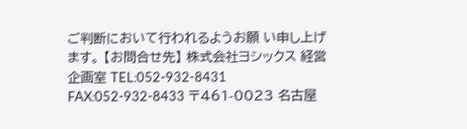ご判断において行われるようお願 い申し上げます。 【お問合せ先】 株式会社ヨシックス 経営企画室 TEL:052-932-8431 FAX:052-932-8433 〒461-0023 名古屋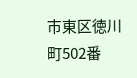市東区徳川町502番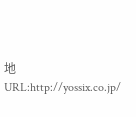地 URL:http://yossix.co.jp/